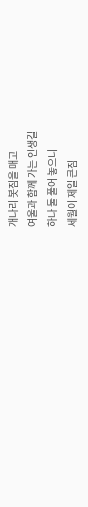개나리 봇짐을 매고
여울과 함께 가는 인생길
하나 둘 풀어 놓으니
세월이 제일 큰짐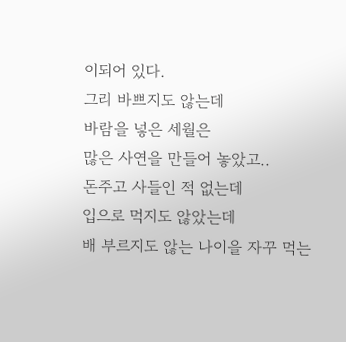이되어 있다.
그리 바쁘지도 않는데
바람을 넣은 세월은
많은 사연을 만들어 놓았고..
돈주고 사들인 적 없는데
입으로 먹지도 않았는데
배 부르지도 않는 나이을 자꾸 먹는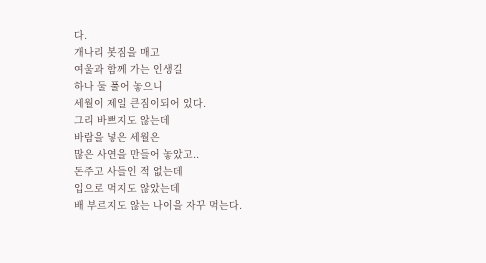다.
개나리 봇짐을 매고
여울과 함께 가는 인생길
하나 둘 풀어 놓으니
세월이 제일 큰짐이되어 있다.
그리 바쁘지도 않는데
바람을 넣은 세월은
많은 사연을 만들어 놓았고..
돈주고 사들인 적 없는데
입으로 먹지도 않았는데
배 부르지도 않는 나이을 자꾸 먹는다.